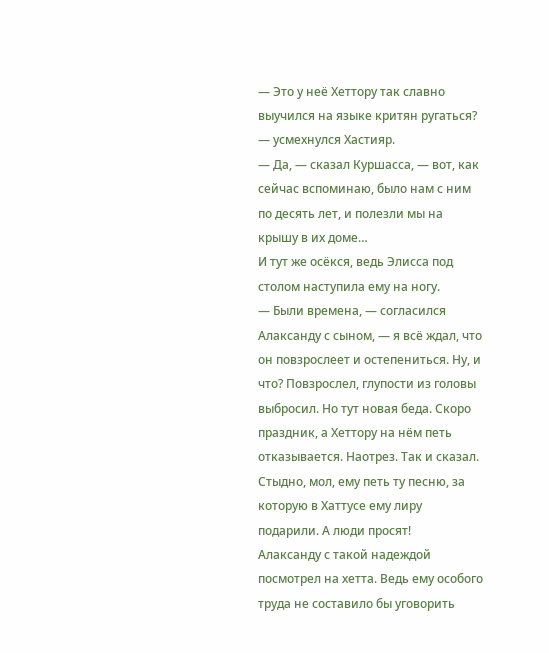— Это у неё Хеттору так славно выучился на языке критян ругаться? — усмехнулся Хастияр.
— Да, — сказал Куршасса, — вот, как сейчас вспоминаю, было нам с ним по десять лет, и полезли мы на крышу в их доме…
И тут же осёкся, ведь Элисса под столом наступила ему на ногу.
— Были времена, — согласился Алаксанду с сыном, — я всё ждал, что он повзрослеет и остепениться. Ну, и что? Повзрослел, глупости из головы выбросил. Но тут новая беда. Скоро праздник, а Хеттору на нём петь отказывается. Наотрез. Так и сказал. Стыдно, мол, ему петь ту песню, за которую в Хаттусе ему лиру подарили. А люди просят!
Алаксанду с такой надеждой посмотрел на хетта. Ведь ему особого труда не составило бы уговорить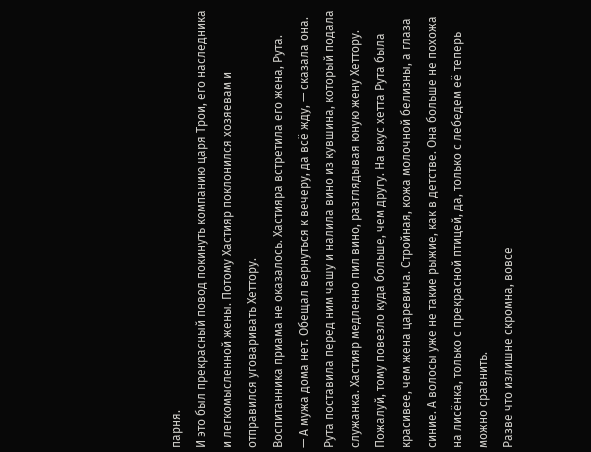парня.
И это был прекрасный повод покинуть компанию царя Трои, его наследника и легкомысленной жены. Потому Хастияр поклонился хозяевам и отправился уговаривать Хеттору.
Воспитанника приама не оказалось. Хастияра встретила его жена, Рута.
— А мужа дома нет. Обещал вернуться к вечеру, да всё жду, — сказала она.
Рута поставила перед ним чашу и налила вино из кувшина, который подала служанка. Хастияр медленно пил вино, разглядывая юную жену Хеттору. Пожалуй, тому повезло куда больше, чем другу. На вкус хетта Рута была красивее, чем жена царевича. Стройная, кожа молочной белизны, а глаза синие. А волосы уже не такие рыжие, как в детстве. Она больше не похожа на лисёнка, только с прекрасной птицей, да, только с лебедем её теперь можно сравнить.
Разве что излишне скромна, вовсе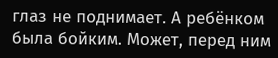глаз не поднимает. А ребёнком была бойким. Может, перед ним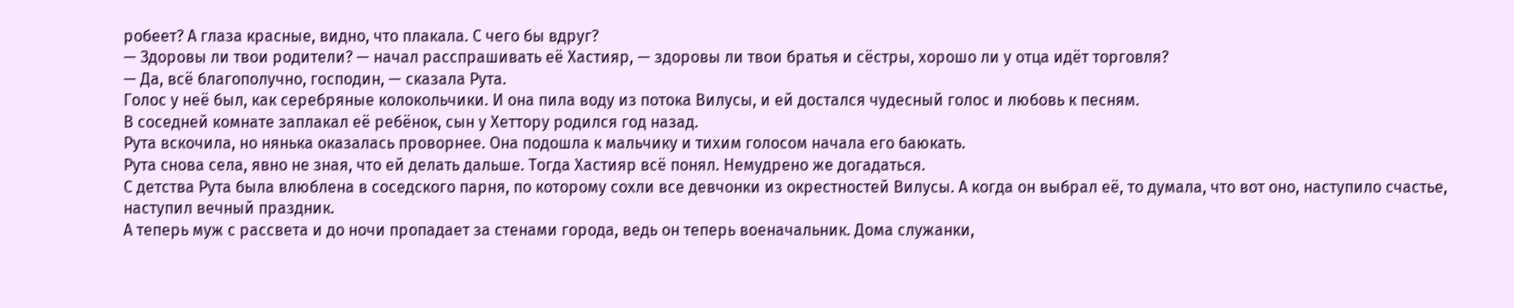робеет? А глаза красные, видно, что плакала. С чего бы вдруг?
— Здоровы ли твои родители? — начал расспрашивать её Хастияр, — здоровы ли твои братья и сёстры, хорошо ли у отца идёт торговля?
— Да, всё благополучно, господин, — сказала Рута.
Голос у неё был, как серебряные колокольчики. И она пила воду из потока Вилусы, и ей достался чудесный голос и любовь к песням.
В соседней комнате заплакал её ребёнок, сын у Хеттору родился год назад.
Рута вскочила, но нянька оказалась проворнее. Она подошла к мальчику и тихим голосом начала его баюкать.
Рута снова села, явно не зная, что ей делать дальше. Тогда Хастияр всё понял. Немудрено же догадаться.
С детства Рута была влюблена в соседского парня, по которому сохли все девчонки из окрестностей Вилусы. А когда он выбрал её, то думала, что вот оно, наступило счастье, наступил вечный праздник.
А теперь муж с рассвета и до ночи пропадает за стенами города, ведь он теперь военачальник. Дома служанки,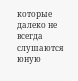которые далеко не всегда слушаются юную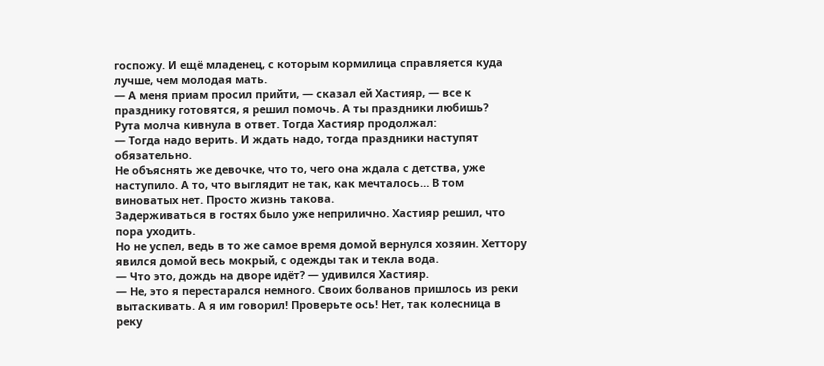госпожу. И ещё младенец, с которым кормилица справляется куда лучше, чем молодая мать.
— А меня приам просил прийти, — сказал ей Хастияр, — все к празднику готовятся, я решил помочь. А ты праздники любишь?
Рута молча кивнула в ответ. Тогда Хастияр продолжал:
— Тогда надо верить. И ждать надо, тогда праздники наступят обязательно.
Не объяснять же девочке, что то, чего она ждала с детства, уже наступило. А то, что выглядит не так, как мечталось… В том виноватых нет. Просто жизнь такова.
Задерживаться в гостях было уже неприлично. Хастияр решил, что пора уходить.
Но не успел, ведь в то же самое время домой вернулся хозяин. Хеттору явился домой весь мокрый, с одежды так и текла вода.
— Что это, дождь на дворе идёт? — удивился Хастияр.
— Не, это я перестарался немного. Своих болванов пришлось из реки вытаскивать. А я им говорил! Проверьте ось! Нет, так колесница в реку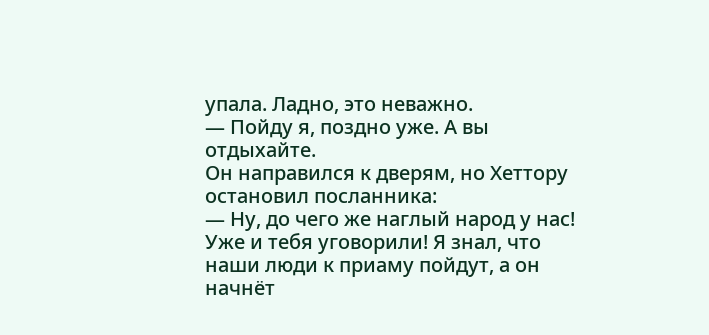упала. Ладно, это неважно.
— Пойду я, поздно уже. А вы отдыхайте.
Он направился к дверям, но Хеттору остановил посланника:
— Ну, до чего же наглый народ у нас! Уже и тебя уговорили! Я знал, что наши люди к приаму пойдут, а он начнёт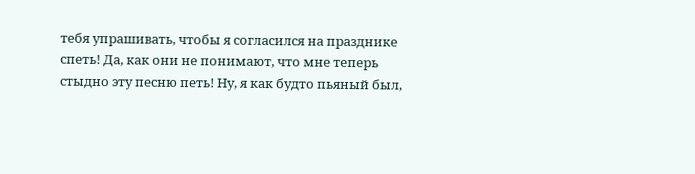тебя упрашивать, чтобы я согласился на празднике спеть! Да, как они не понимают, что мне теперь стыдно эту песню петь! Ну, я как будто пьяный был,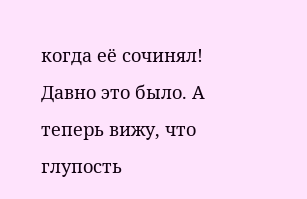когда её сочинял! Давно это было. А теперь вижу, что глупость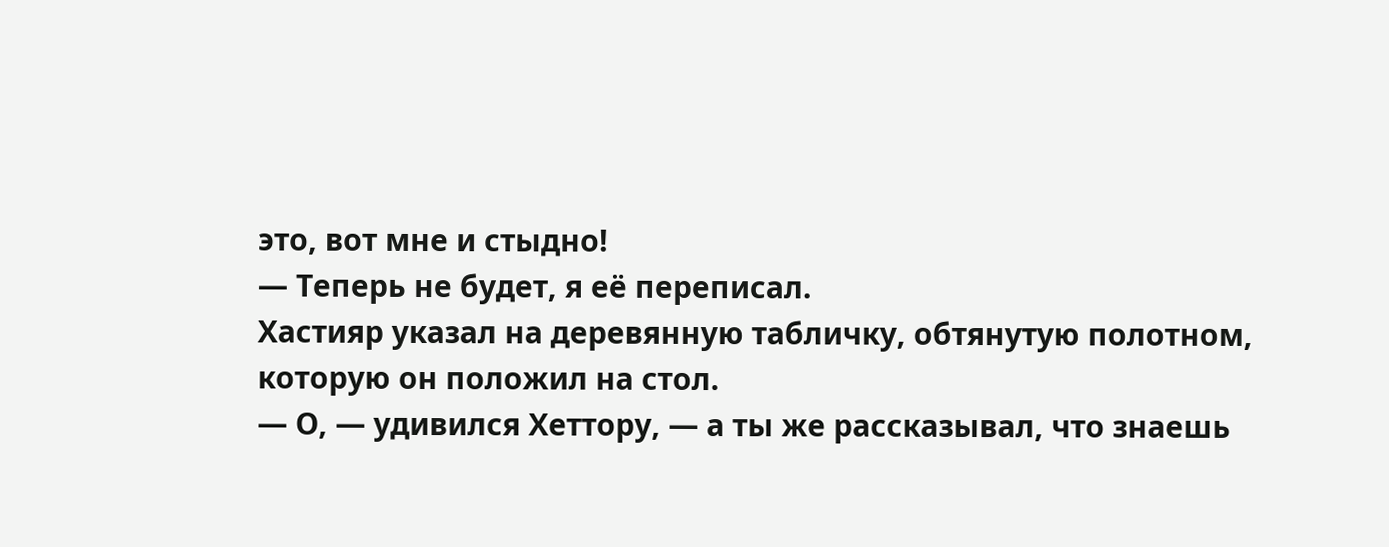это, вот мне и стыдно!
— Теперь не будет, я её переписал.
Хастияр указал на деревянную табличку, обтянутую полотном, которую он положил на стол.
— О, — удивился Хеттору, — а ты же рассказывал, что знаешь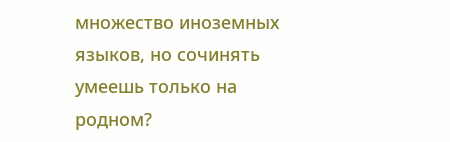множество иноземных языков, но сочинять умеешь только на родном?